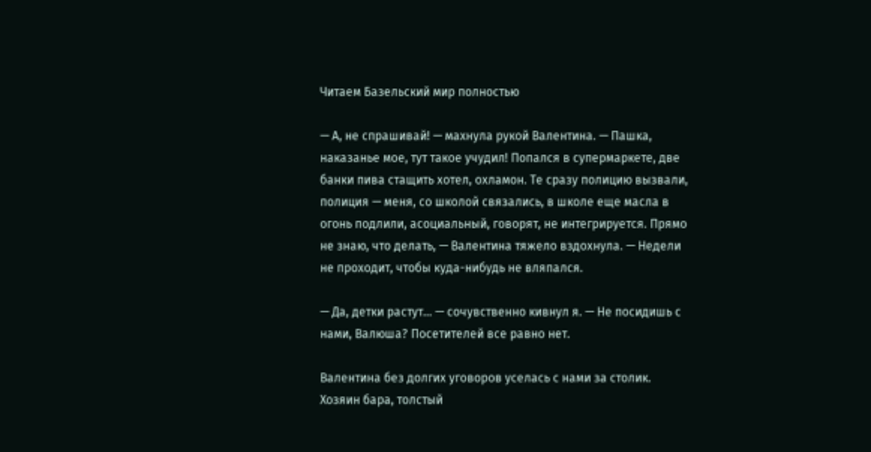Читаем Базельский мир полностью

— А, не спрашивай! — махнула рукой Валентина. — Пашка, наказанье мое, тут такое учудил! Попался в супермаркете, две банки пива стащить хотел, охламон. Те сразу полицию вызвали, полиция — меня, со школой связались, в школе еще масла в огонь подлили, асоциальный, говорят, не интегрируется. Прямо не знаю, что делать, — Валентина тяжело вздохнула. — Недели не проходит, чтобы куда-нибудь не вляпался.

— Да, детки растут… — сочувственно кивнул я. — Не посидишь с нами, Валюша? Посетителей все равно нет.

Валентина без долгих уговоров уселась с нами за столик. Хозяин бара, толстый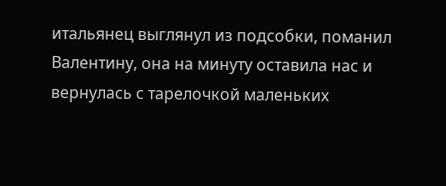итальянец выглянул из подсобки, поманил Валентину, она на минуту оставила нас и вернулась с тарелочкой маленьких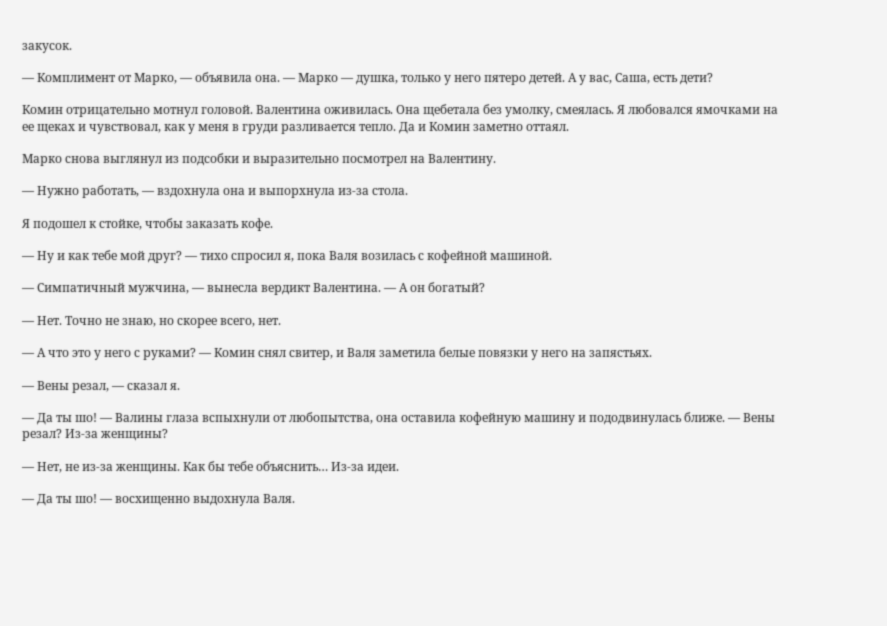закусок.

— Комплимент от Марко, — объявила она. — Марко — душка, только у него пятеро детей. А у вас, Саша, есть дети?

Комин отрицательно мотнул головой. Валентина оживилась. Она щебетала без умолку, смеялась. Я любовался ямочками на ее щеках и чувствовал, как у меня в груди разливается тепло. Да и Комин заметно оттаял.

Марко снова выглянул из подсобки и выразительно посмотрел на Валентину.

— Нужно работать, — вздохнула она и выпорхнула из-за стола.

Я подошел к стойке, чтобы заказать кофе.

— Ну и как тебе мой друг? — тихо спросил я, пока Валя возилась с кофейной машиной.

— Симпатичный мужчина, — вынесла вердикт Валентина. — А он богатый?

— Нет. Точно не знаю, но скорее всего, нет.

— А что это у него с руками? — Комин снял свитер, и Валя заметила белые повязки у него на запястьях.

— Вены резал, — сказал я.

— Да ты шо! — Валины глаза вспыхнули от любопытства, она оставила кофейную машину и пододвинулась ближе. — Вены резал? Из-за женщины?

— Нет, не из-за женщины. Как бы тебе объяснить… Из-за идеи.

— Да ты шо! — восхищенно выдохнула Валя.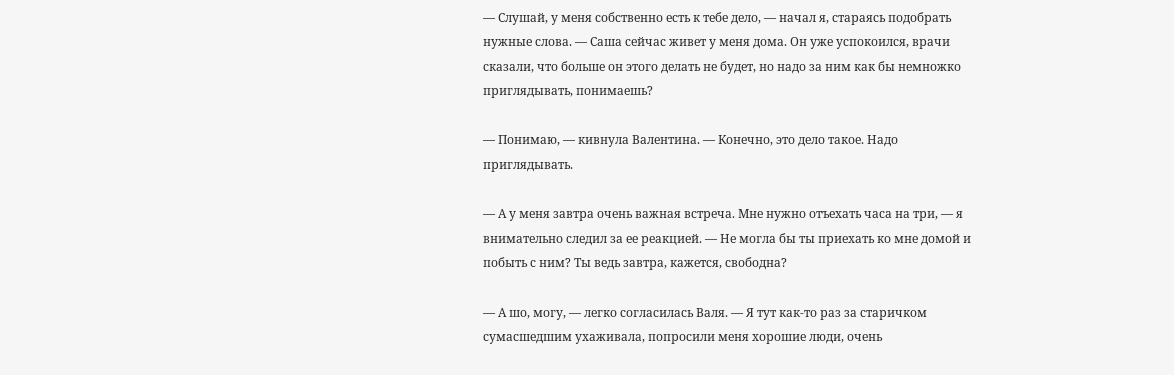— Слушай, у меня собственно есть к тебе дело, — начал я, стараясь подобрать нужные слова. — Саша сейчас живет у меня дома. Он уже успокоился, врачи сказали, что больше он этого делать не будет, но надо за ним как бы немножко приглядывать, понимаешь?

— Понимаю, — кивнула Валентина. — Конечно, это дело такое. Надо приглядывать.

— А у меня завтра очень важная встреча. Мне нужно отъехать часа на три, — я внимательно следил за ее реакцией. — Не могла бы ты приехать ко мне домой и побыть с ним? Ты ведь завтра, кажется, свободна?

— А шо, могу, — легко согласилась Валя. — Я тут как-то раз за старичком сумасшедшим ухаживала, попросили меня хорошие люди, очень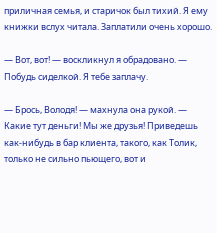приличная семья, и старичок был тихий. Я ему книжки вслух читала. Заплатили очень хорошо.

— Вот, вот! — воскликнул я обрадовано. — Побудь сиделкой. Я тебе заплачу.

— Брось, Володя! — махнула она рукой. — Какие тут деньги! Мы же друзья! Приведешь как-нибудь в бар клиента, такого, как Толик, только не сильно пьющего, вот и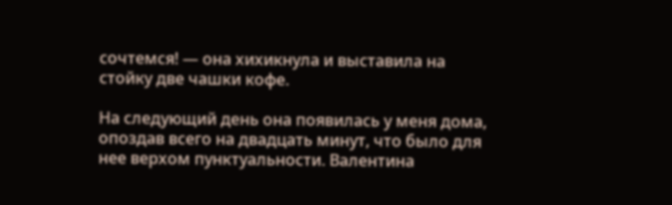сочтемся! — она хихикнула и выставила на стойку две чашки кофе.

На следующий день она появилась у меня дома, опоздав всего на двадцать минут, что было для нее верхом пунктуальности. Валентина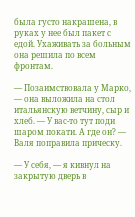была густо накрашена, в руках у нее был пакет с едой. Ухаживать за больным она решила по всем фронтам.

— Позаимствовала у Марко, — она выложила на стол итальянскую ветчину, сыр и хлеб. — У вас-то тут поди шаром покати. А где он? — Валя поправила прическу.

— У себя, — я кивнул на закрытую дверь в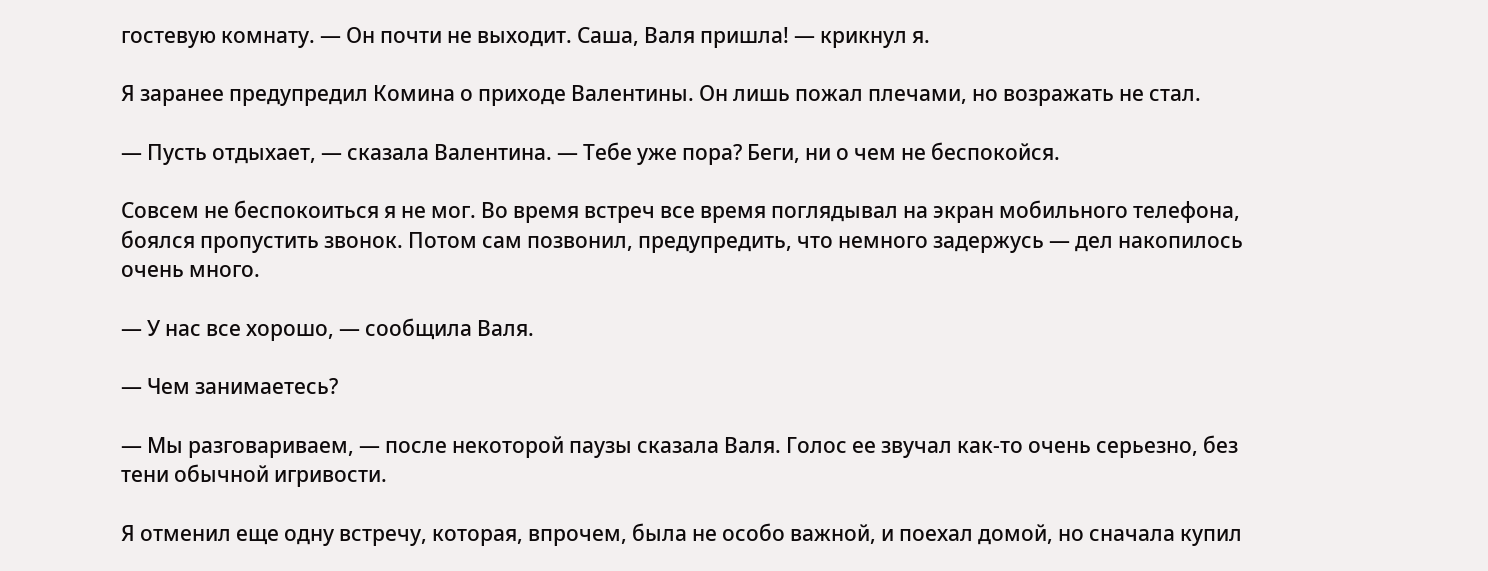гостевую комнату. — Он почти не выходит. Саша, Валя пришла! — крикнул я.

Я заранее предупредил Комина о приходе Валентины. Он лишь пожал плечами, но возражать не стал.

— Пусть отдыхает, — сказала Валентина. — Тебе уже пора? Беги, ни о чем не беспокойся.

Совсем не беспокоиться я не мог. Во время встреч все время поглядывал на экран мобильного телефона, боялся пропустить звонок. Потом сам позвонил, предупредить, что немного задержусь — дел накопилось очень много.

— У нас все хорошо, — сообщила Валя.

— Чем занимаетесь?

— Мы разговариваем, — после некоторой паузы сказала Валя. Голос ее звучал как-то очень серьезно, без тени обычной игривости.

Я отменил еще одну встречу, которая, впрочем, была не особо важной, и поехал домой, но сначала купил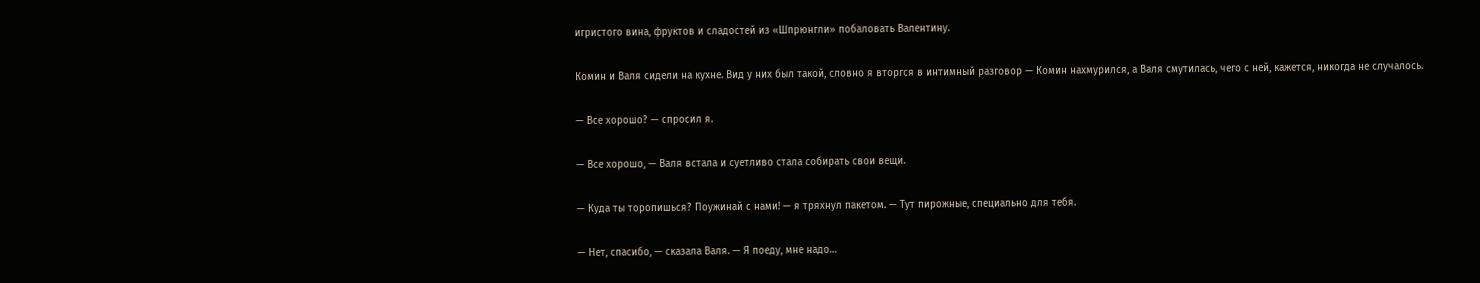игристого вина, фруктов и сладостей из «Шпрюнгли» побаловать Валентину.

Комин и Валя сидели на кухне. Вид у них был такой, словно я вторгся в интимный разговор — Комин нахмурился, а Валя смутилась, чего с ней, кажется, никогда не случалось.

— Все хорошо? — спросил я.

— Все хорошо, — Валя встала и суетливо стала собирать свои вещи.

— Куда ты торопишься? Поужинай с нами! — я тряхнул пакетом. — Тут пирожные, специально для тебя.

— Нет, спасибо, — сказала Валя. — Я поеду, мне надо…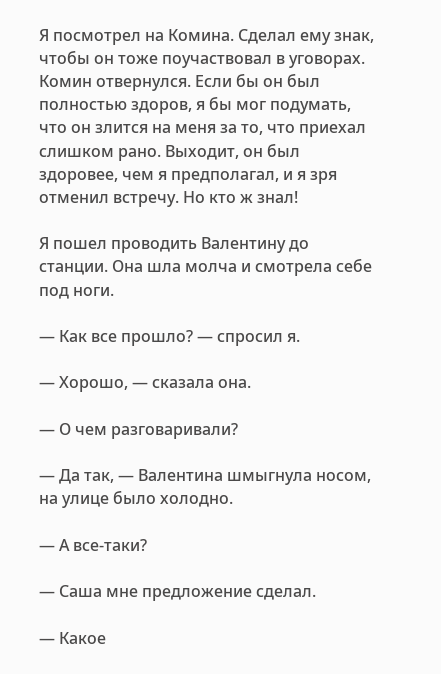Я посмотрел на Комина. Сделал ему знак, чтобы он тоже поучаствовал в уговорах. Комин отвернулся. Если бы он был полностью здоров, я бы мог подумать, что он злится на меня за то, что приехал слишком рано. Выходит, он был здоровее, чем я предполагал, и я зря отменил встречу. Но кто ж знал!

Я пошел проводить Валентину до станции. Она шла молча и смотрела себе под ноги.

— Как все прошло? — спросил я.

— Хорошо, — сказала она.

— О чем разговаривали?

— Да так, — Валентина шмыгнула носом, на улице было холодно.

— А все-таки?

— Саша мне предложение сделал.

— Какое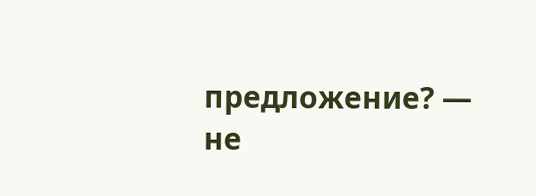предложение? — не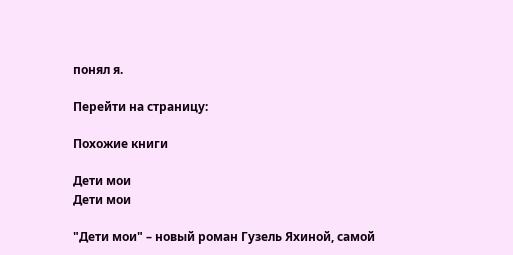понял я.

Перейти на страницу:

Похожие книги

Дети мои
Дети мои

"Дети мои" – новый роман Гузель Яхиной, самой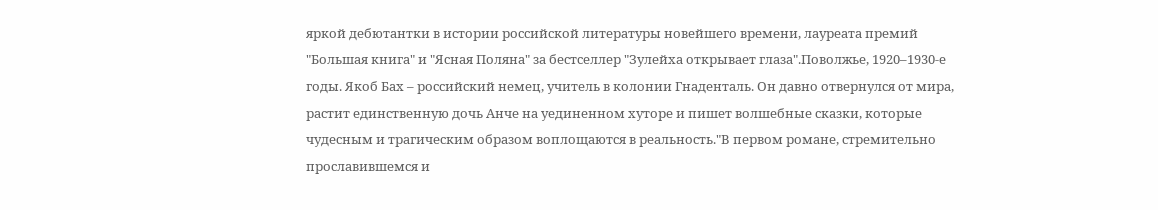яркой дебютантки в истории российской литературы новейшего времени, лауреата премий "Большая книга" и "Ясная Поляна" за бестселлер "Зулейха открывает глаза".Поволжье, 1920–1930-е годы. Якоб Бах – российский немец, учитель в колонии Гнаденталь. Он давно отвернулся от мира, растит единственную дочь Анче на уединенном хуторе и пишет волшебные сказки, которые чудесным и трагическим образом воплощаются в реальность."В первом романе, стремительно прославившемся и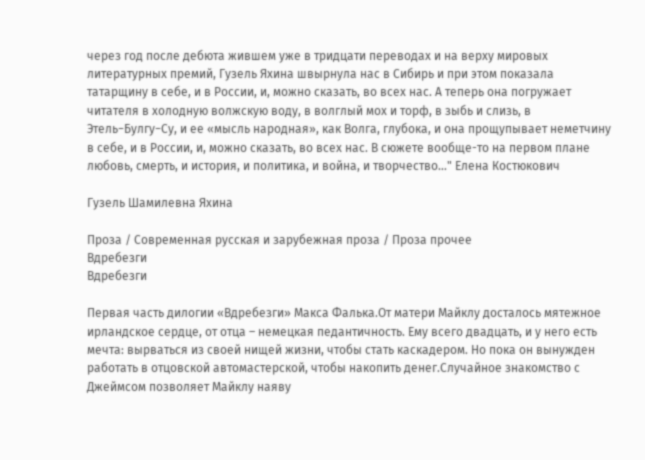через год после дебюта жившем уже в тридцати переводах и на верху мировых литературных премий, Гузель Яхина швырнула нас в Сибирь и при этом показала татарщину в себе, и в России, и, можно сказать, во всех нас. А теперь она погружает читателя в холодную волжскую воду, в волглый мох и торф, в зыбь и слизь, в Этель−Булгу−Су, и ее «мысль народная», как Волга, глубока, и она прощупывает неметчину в себе, и в России, и, можно сказать, во всех нас. В сюжете вообще-то на первом плане любовь, смерть, и история, и политика, и война, и творчество…" Елена Костюкович

Гузель Шамилевна Яхина

Проза / Современная русская и зарубежная проза / Проза прочее
Вдребезги
Вдребезги

Первая часть дилогии «Вдребезги» Макса Фалька.От матери Майклу досталось мятежное ирландское сердце, от отца – немецкая педантичность. Ему всего двадцать, и у него есть мечта: вырваться из своей нищей жизни, чтобы стать каскадером. Но пока он вынужден работать в отцовской автомастерской, чтобы накопить денег.Случайное знакомство с Джеймсом позволяет Майклу наяву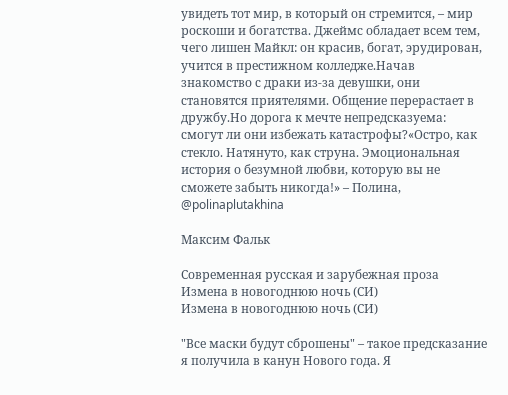увидеть тот мир, в который он стремится, – мир роскоши и богатства. Джеймс обладает всем тем, чего лишен Майкл: он красив, богат, эрудирован, учится в престижном колледже.Начав знакомство с драки из-за девушки, они становятся приятелями. Общение перерастает в дружбу.Но дорога к мечте непредсказуема: смогут ли они избежать катастрофы?«Остро, как стекло. Натянуто, как струна. Эмоциональная история о безумной любви, которую вы не сможете забыть никогда!» – Полина, @polinaplutakhina

Максим Фальк

Современная русская и зарубежная проза
Измена в новогоднюю ночь (СИ)
Измена в новогоднюю ночь (СИ)

"Все маски будут сброшены" – такое предсказание я получила в канун Нового года. Я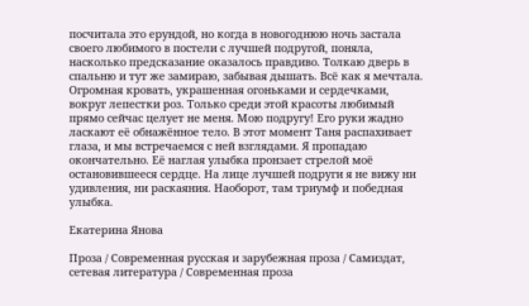посчитала это ерундой, но когда в новогоднюю ночь застала своего любимого в постели с лучшей подругой, поняла, насколько предсказание оказалось правдиво. Толкаю дверь в спальню и тут же замираю, забывая дышать. Всё как я мечтала. Огромная кровать, украшенная огоньками и сердечками, вокруг лепестки роз. Только среди этой красоты любимый прямо сейчас целует не меня. Мою подругу! Его руки жадно ласкают её обнажённое тело. В этот момент Таня распахивает глаза, и мы встречаемся с ней взглядами. Я пропадаю окончательно. Её наглая улыбка пронзает стрелой моё остановившееся сердце. На лице лучшей подруги я не вижу ни удивления, ни раскаяния. Наоборот, там триумф и победная улыбка.

Екатерина Янова

Проза / Современная русская и зарубежная проза / Самиздат, сетевая литература / Современная проза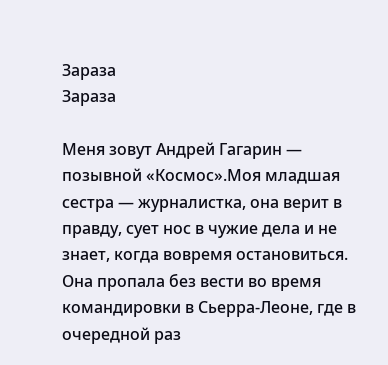Зараза
Зараза

Меня зовут Андрей Гагарин — позывной «Космос».Моя младшая сестра — журналистка, она верит в правду, сует нос в чужие дела и не знает, когда вовремя остановиться. Она пропала без вести во время командировки в Сьерра-Леоне, где в очередной раз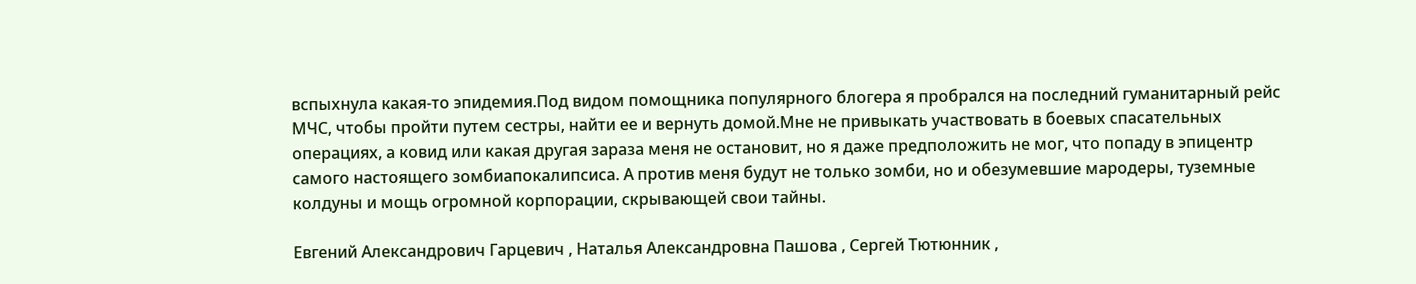вспыхнула какая-то эпидемия.Под видом помощника популярного блогера я пробрался на последний гуманитарный рейс МЧС, чтобы пройти путем сестры, найти ее и вернуть домой.Мне не привыкать участвовать в боевых спасательных операциях, а ковид или какая другая зараза меня не остановит, но я даже предположить не мог, что попаду в эпицентр самого настоящего зомбиапокалипсиса. А против меня будут не только зомби, но и обезумевшие мародеры, туземные колдуны и мощь огромной корпорации, скрывающей свои тайны.

Евгений Александрович Гарцевич , Наталья Александровна Пашова , Сергей Тютюнник ,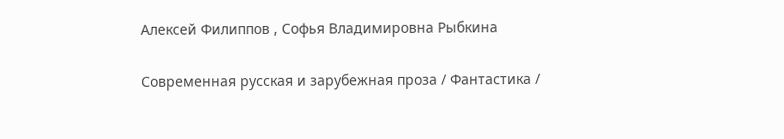Алексей Филиппов , Софья Владимировна Рыбкина

Современная русская и зарубежная проза / Фантастика /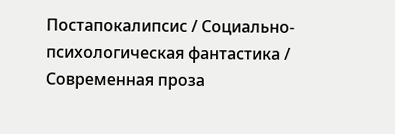Постапокалипсис / Социально-психологическая фантастика / Современная проза